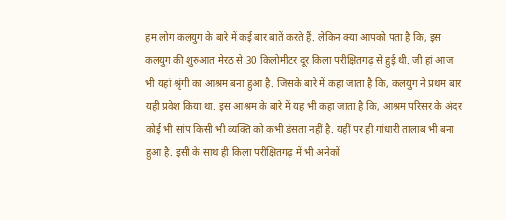हम लोग कलयुग के बारे में कई बार बातें करते हैं. लेकिन क्या आपको पता है कि, इस कलयुग की शुरुआत मेरठ से 30 किलोमीटर दूर किला परीक्षितगढ़ से हुई थी. जी हां आज भी यहां श्रृंगी का आश्रम बना हुआ है. जिसके बारे में कहा जाता है कि, कलयुग ने प्रथम बार यही प्रवेश किया था. इस आश्रम के बारे में यह भी कहा जाता है कि, आश्रम परिसर के अंदर कोई भी सांप किसी भी व्यक्ति को कभी डंसता नहीं है. यहीं पर ही गांधारी तालाब भी बना हुआ है. इसी के साथ ही किला परीक्षितगढ़ में भी अनेकों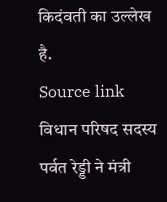किदंवती का उल्लेख है.
Source link
विधान परिषद सदस्य पर्वत रेड्डी ने मंत्री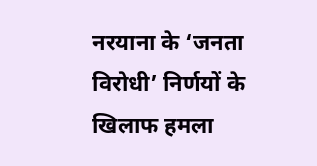नरयाना के ‘जनता विरोधी’ निर्णयों के खिलाफ हमला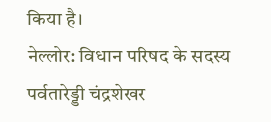किया है।
नेल्लोर: विधान परिषद के सदस्य पर्वतारेड्डी चंद्रशेखर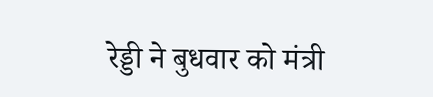रेड्डी ने बुधवार को मंत्री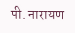पी. नारायण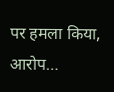पर हमला किया, आरोप…